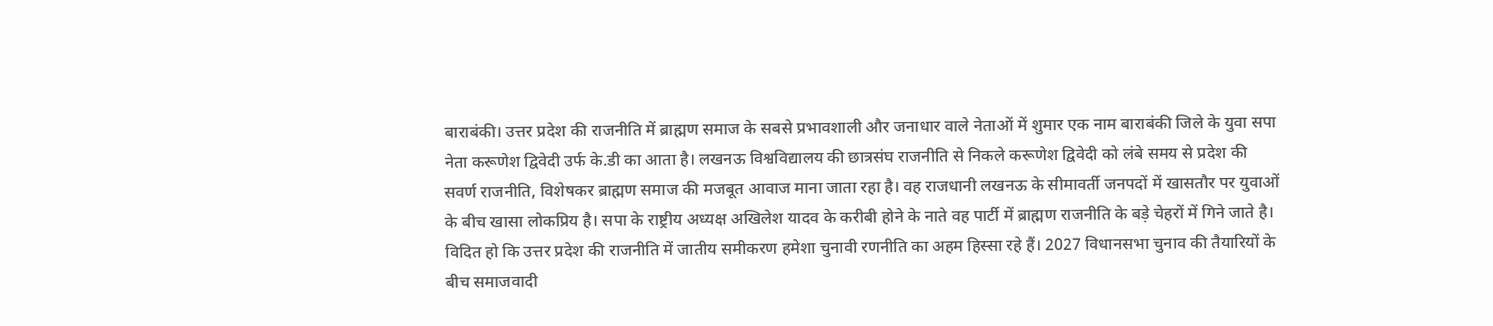बाराबंकी। उत्तर प्रदेश की राजनीति में ब्राह्मण समाज के सबसे प्रभावशाली और जनाधार वाले नेताओं में शुमार एक नाम बाराबंकी जिले के युवा सपा नेता करूणेश द्विवेदी उर्फ के.डी का आता है। लखनऊ विश्वविद्यालय की छात्रसंघ राजनीति से निकले करूणेश द्विवेदी को लंबे समय से प्रदेश की सवर्ण राजनीति, विशेषकर ब्राह्मण समाज की मजबूत आवाज माना जाता रहा है। वह राजधानी लखनऊ के सीमावर्ती जनपदों में खासतौर पर युवाओं के बीच खासा लोकप्रिय है। सपा के राष्ट्रीय अध्यक्ष अखिलेश यादव के करीबी होने के नाते वह पार्टी में ब्राह्मण राजनीति के बड़े चेहरों में गिने जाते है। विदित हो कि उत्तर प्रदेश की राजनीति में जातीय समीकरण हमेशा चुनावी रणनीति का अहम हिस्सा रहे हैं। 2027 विधानसभा चुनाव की तैयारियों के बीच समाजवादी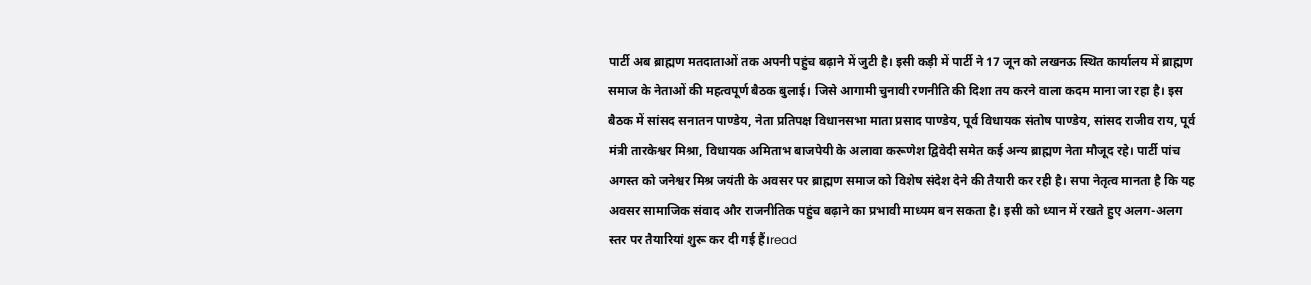पार्टी अब ब्राह्मण मतदाताओं तक अपनी पहुंच बढ़ाने में जुटी है। इसी कड़ी में पार्टी ने 17 जून को लखनऊ स्थित कार्यालय में ब्राह्मण समाज के नेताओं की महत्वपूर्ण बैठक बुलाई। जिसे आगामी चुनावी रणनीति की दिशा तय करने वाला कदम माना जा रहा है। इस बैठक में सांसद सनातन पाण्डेय, नेता प्रतिपक्ष विधानसभा माता प्रसाद पाण्डेय, पूर्व विधायक संतोष पाण्डेय, सांसद राजीव राय, पूर्व मंत्री तारकेश्वर मिश्रा, विधायक अमिताभ बाजपेयी के अलावा करूणेश द्विवेदी समेत कई अन्य ब्राह्मण नेता मौजूद रहे। पार्टी पांच अगस्त को जनेश्वर मिश्र जयंती के अवसर पर ब्राह्मण समाज को विशेष संदेश देने की तैयारी कर रही है। सपा नेतृत्व मानता है कि यह अवसर सामाजिक संवाद और राजनीतिक पहुंच बढ़ाने का प्रभावी माध्यम बन सकता है। इसी को ध्यान में रखते हुए अलग-अलग स्तर पर तैयारियां शुरू कर दी गई हैं।read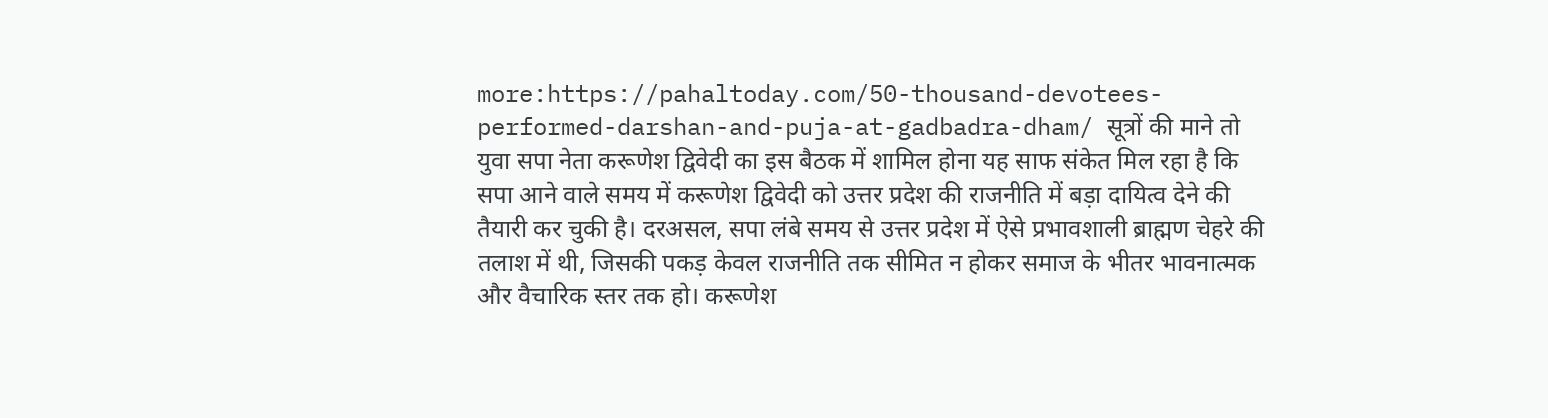more:https://pahaltoday.com/50-thousand-devotees-performed-darshan-and-puja-at-gadbadra-dham/ सूत्रों की माने तो युवा सपा नेता करूणेश द्विवेदी का इस बैठक में शामिल होना यह साफ संकेत मिल रहा है कि सपा आने वाले समय में करूणेश द्विवेदी को उत्तर प्रदेश की राजनीति में बड़ा दायित्व देने की तैयारी कर चुकी है। दरअसल, सपा लंबे समय से उत्तर प्रदेश में ऐसे प्रभावशाली ब्राह्मण चेहरे की तलाश में थी, जिसकी पकड़ केवल राजनीति तक सीमित न होकर समाज के भीतर भावनात्मक और वैचारिक स्तर तक हो। करूणेश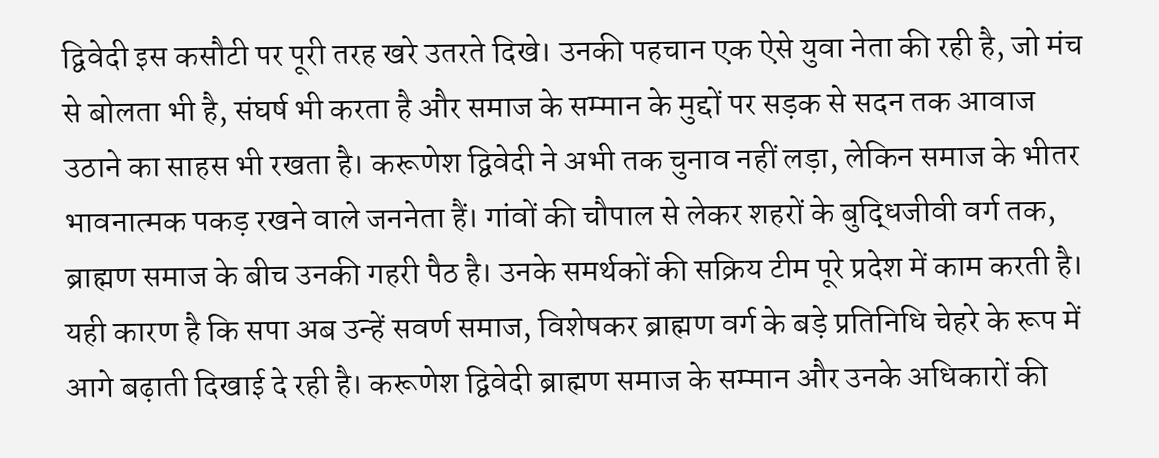द्विवेदी इस कसौटी पर पूरी तरह खरे उतरते दिखे। उनकी पहचान एक ऐसे युवा नेता की रही है, जो मंच से बोलता भी है, संघर्ष भी करता है और समाज के सम्मान के मुद्दों पर सड़क से सदन तक आवाज उठाने का साहस भी रखता है। करूणेश द्विवेदी ने अभी तक चुनाव नहीं लड़ा, लेकिन समाज के भीतर भावनात्मक पकड़ रखने वाले जननेता हैं। गांवों की चौपाल से लेकर शहरों के बुद्धिजीवी वर्ग तक, ब्राह्मण समाज के बीच उनकी गहरी पैठ है। उनके समर्थकों की सक्रिय टीम पूरे प्रदेश में काम करती है। यही कारण है कि सपा अब उन्हें सवर्ण समाज, विशेषकर ब्राह्मण वर्ग के बड़े प्रतिनिधि चेहरे के रूप में आगे बढ़ाती दिखाई दे रही है। करूणेश द्विवेदी ब्राह्मण समाज के सम्मान और उनके अधिकारों की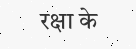रक्षा के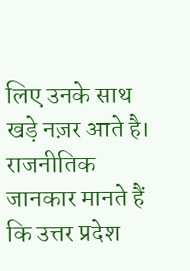लिए उनके साथ खड़े नज़र आते है। राजनीतिक जानकार मानते हैं कि उत्तर प्रदेश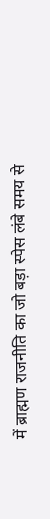में ब्राह्मण राजनीति का जो बड़ा स्पेस लंबे समय से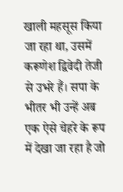खाली महसूस किया जा रहा था, उसमें करूणेश द्विवेदी तेजी से उभरे हैं। सपा के भीतर भी उन्हें अब एक ऐसे चेहरे के रूप में देखा जा रहा है जो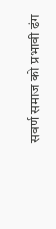सवर्ण समाज को प्रभावी ढंग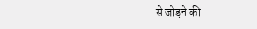से जोड़ने की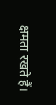क्षमता रखते हैं।